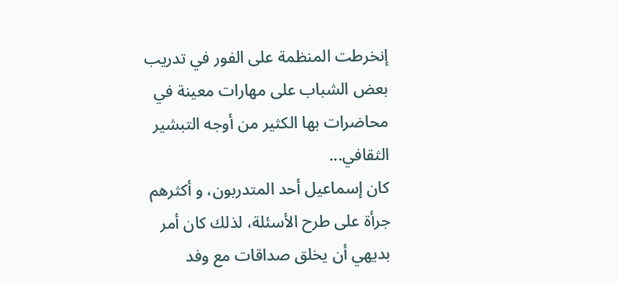إنخرطت المنظمة على الفور في تدريب بعض الشباب على مهارات معينة في محاضرات بها الكثير من أوجه التبشير الثقافي...
كان إسماعيل أحد المتدربون، و أكثرهم جرأة على طرح الأسئلة، لذلك كان أمر بديهي أن يخلق صداقات مع وفد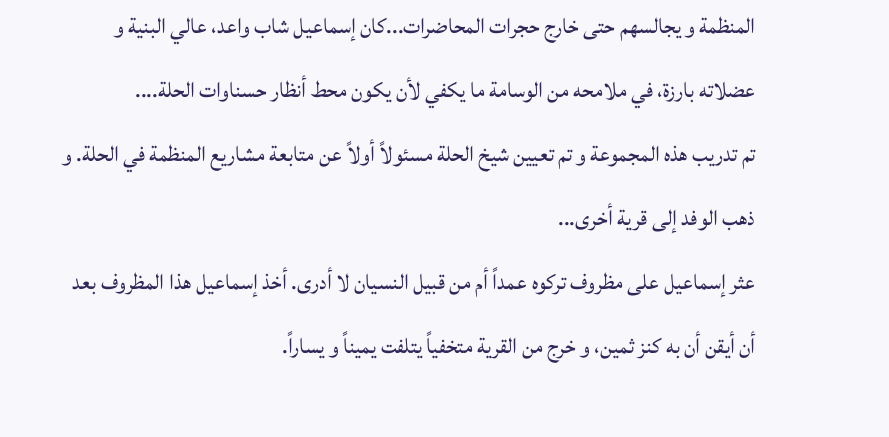المنظمة و يجالسهم حتى خارج حجرات المحاضرات...كان إسماعيل شاب واعد، عالي البنية و عضلاته بارزة، في ملامحه من الوسامة ما يكفي لأن يكون محط أنظار حسناوات الحلة....
تم تدريب هذه المجموعة و تم تعيين شيخ الحلة مسئولاً أولاً عن متابعة مشاريع المنظمة في الحلة. و ذهب الوفد إلى قرية أخرى...
عثر إسماعيل على مظروف تركوه عمداً أم من قبيل النسيان لا أدرى. أخذ إسماعيل هذا المظروف بعد أن أيقن أن به كنز ثمين، و خرج من القرية متخفياً يتلفت يميناً و يساراً.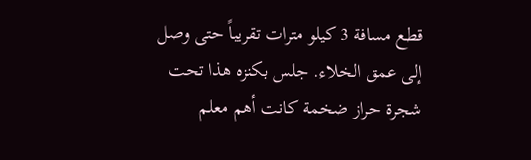قطع مسافة 3 كيلو مترات تقريباً حتى وصل إلى عمق الخلاء. جلس بكنزه هذا تحت شجرة حراز ضخمة كانت أهم معلم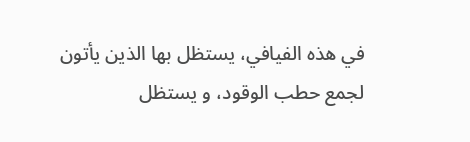في هذه الفيافي، يستظل بها الذين يأتون لجمع حطب الوقود، و يستظل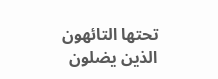تحتها التائهون الذين يضلون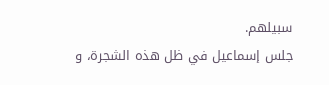سبيلهم.
جلس إسماعيل في ظل هذه الشجرة، و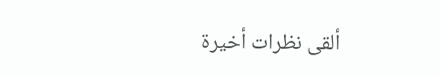ألقى نظرات أخيرة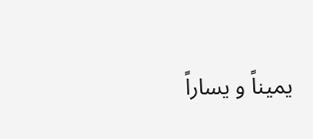يميناً و يساراً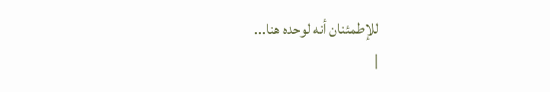للإطمئنان أنه لوحده هنا...
|